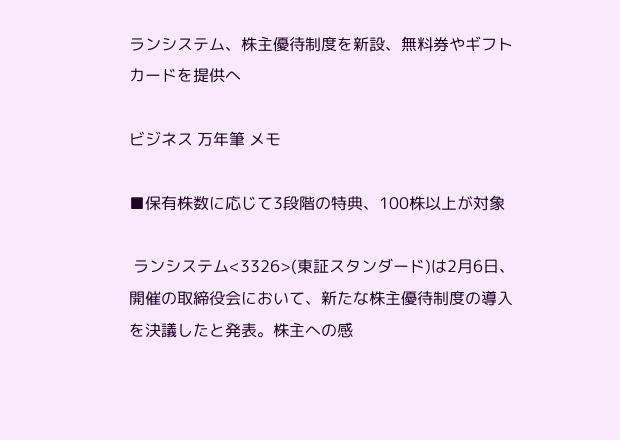ランシステム、株主優待制度を新設、無料券やギフトカードを提供へ

ビジネス 万年筆 メモ

■保有株数に応じて3段階の特典、100株以上が対象

 ランシステム<3326>(東証スタンダード)は2月6日、開催の取締役会において、新たな株主優待制度の導入を決議したと発表。株主への感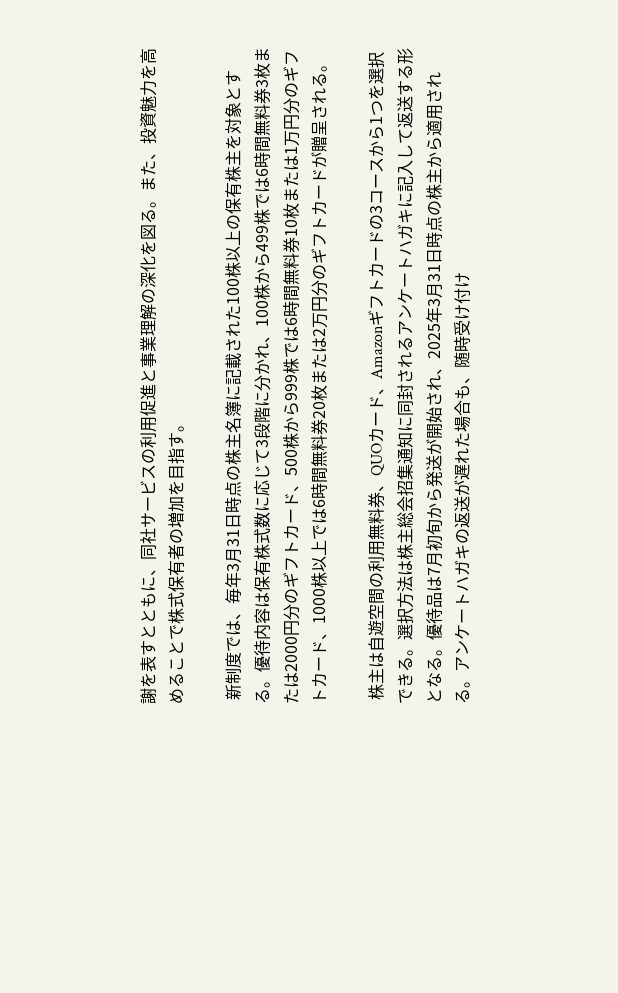謝を表すとともに、同社サービスの利用促進と事業理解の深化を図る。また、投資魅力を高めることで株式保有者の増加を目指す。

 新制度では、毎年3月31日時点の株主名簿に記載された100株以上の保有株主を対象とする。優待内容は保有株式数に応じて3段階に分かれ、100株から499株では6時間無料券3枚または2000円分のギフトカード、500株から999株では6時間無料券10枚または1万円分のギフトカード、1000株以上では6時間無料券20枚または2万円分のギフトカードが贈呈される。

 株主は自遊空間の利用無料券、QUOカード、Amazonギフトカードの3コースから1つを選択できる。選択方法は株主総会招集通知に同封されるアンケートハガキに記入して返送する形となる。優待品は7月初旬から発送が開始され、2025年3月31日時点の株主から適用される。アンケートハガキの返送が遅れた場合も、随時受け付け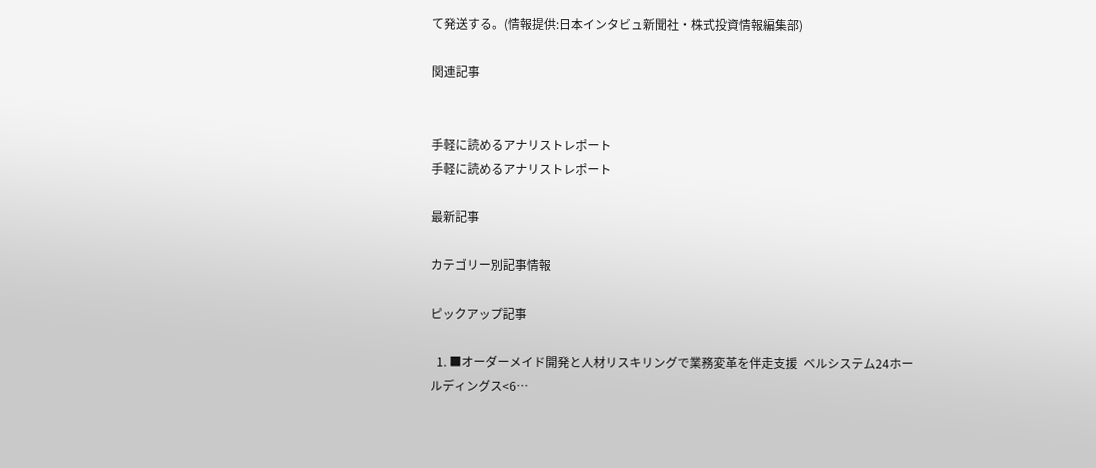て発送する。(情報提供:日本インタビュ新聞社・株式投資情報編集部)

関連記事


手軽に読めるアナリストレポート
手軽に読めるアナリストレポート

最新記事

カテゴリー別記事情報

ピックアップ記事

  1. ■オーダーメイド開発と人材リスキリングで業務変革を伴走支援  ベルシステム24ホールディングス<6…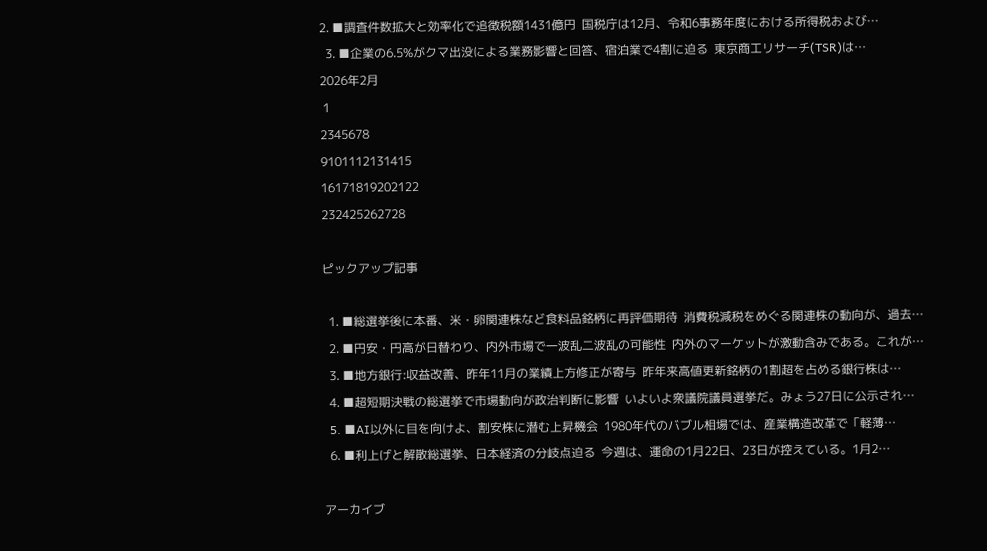2. ■調査件数拡大と効率化で追徴税額1431億円  国税庁は12月、令和6事務年度における所得税および…
  3. ■企業の6.5%がクマ出没による業務影響と回答、宿泊業で4割に迫る  東京商工リサーチ(TSR)は…
2026年2月
 1
2345678
9101112131415
16171819202122
232425262728

ピックアップ記事

  1. ■総選挙後に本番、米・卵関連株など食料品銘柄に再評価期待  消費税減税をめぐる関連株の動向が、過去…
  2. ■円安・円高が日替わり、内外市場で一波乱二波乱の可能性  内外のマーケットが激動含みである。これが…
  3. ■地方銀行:収益改善、昨年11月の業績上方修正が寄与  昨年来高値更新銘柄の1割超を占める銀行株は…
  4. ■超短期決戦の総選挙で市場動向が政治判断に影響  いよいよ衆議院議員選挙だ。みょう27日に公示され…
  5. ■AI以外に目を向けよ、割安株に潜む上昇機会  1980年代のバブル相場では、産業構造改革で「軽薄…
  6. ■利上げと解散総選挙、日本経済の分岐点迫る  今週は、運命の1月22日、23日が控えている。1月2…

アーカイブ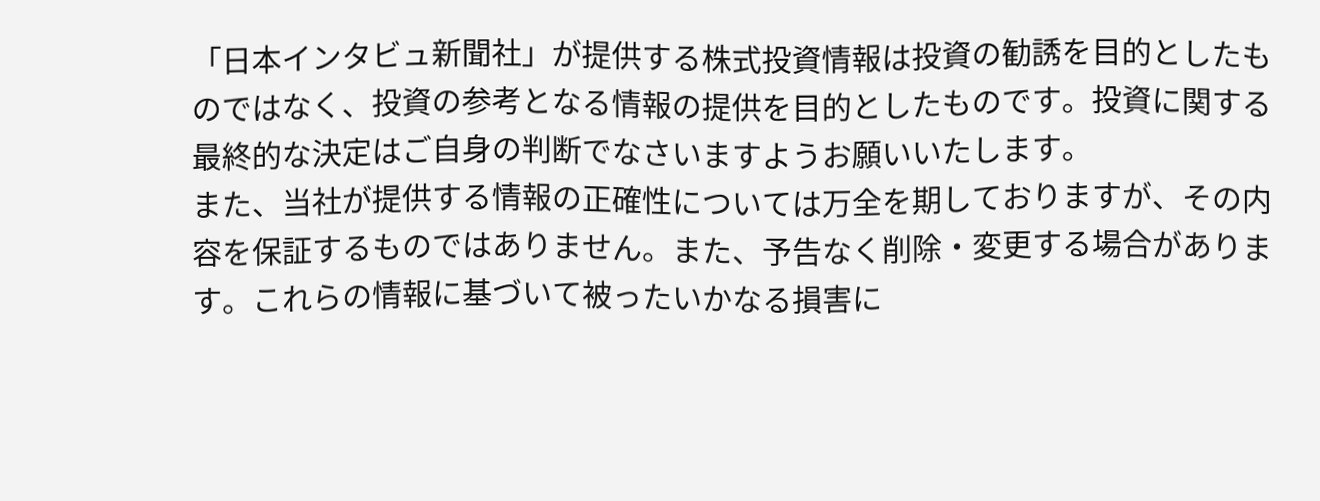「日本インタビュ新聞社」が提供する株式投資情報は投資の勧誘を目的としたものではなく、投資の参考となる情報の提供を目的としたものです。投資に関する最終的な決定はご自身の判断でなさいますようお願いいたします。
また、当社が提供する情報の正確性については万全を期しておりますが、その内容を保証するものではありません。また、予告なく削除・変更する場合があります。これらの情報に基づいて被ったいかなる損害に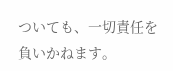ついても、一切責任を負いかねます。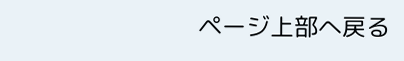ページ上部へ戻る